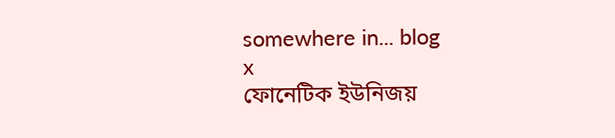somewhere in... blog
x
ফোনেটিক ইউনিজয়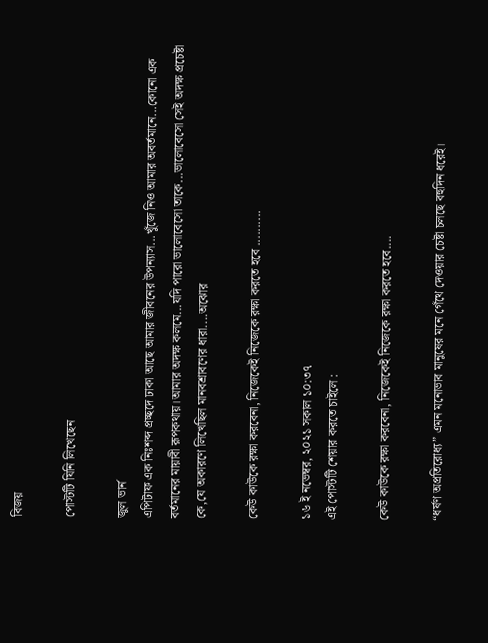বিজয়

পোস্টটি যিনি লিখেছেন

জুল ভার্ন
এপিটাফ এক নিঃশব্দ প্রচ্ছদে ঢাকা আছে আমার জীবনের উপন্যাস...খুঁজে নিও আমার অবর্তমানে...কোনো এক বর্তমানের মায়াবী রূপকথায়।আমার অদক্ষ কলমে...যদি পারো ভালোবেসো তাকে...ভালোবেসো সেই অদক্ষ প্রচেষ্টা কে,যে অকারণে লিখেছিল মানবশ্রাবণের ধারা....অঝোর

কেউ কাউকে রক্ষা করবেনা, নিজেকেই নিজেকে রক্ষা করতে হবে ..........

১৬ ই নভেম্বর, ২০২১ সকাল ১০:৩৭
এই পোস্টটি শেয়ার করতে চাইলে :

কেউ কাউকে রক্ষা করবেনা, নিজেকেই নিজেকে রক্ষা করতে হবে....

“ধর্ষণ অপ্রতিরোধ্য” এমন মনোভাব মানুষের মনে গেঁথে দেওয়ার চেষ্টা চলছে বহুদিন ধরেই।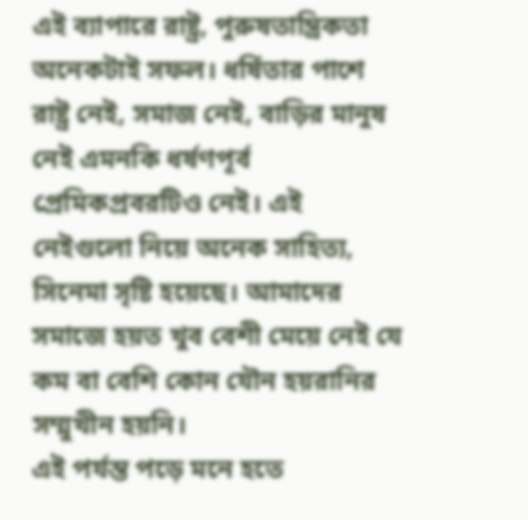এই ব্যাপারে রাষ্ট্র, পুরুষতান্ত্রিকতা অনেকটাই সফল। ধর্ষিতার পাশে রাষ্ট্র নেই, সমাজ নেই, বাড়ির মানুষ নেই এমনকি ধর্ষণপূর্ব প্রেমিকপ্রবরটিও নেই। এই নেইগুলো নিয়ে অনেক সাহিত্য, সিনেমা সৃষ্টি হয়েছে। আমাদের সমাজে হয়ত খুব বেশী মেয়ে নেই যে কম বা বেশি কোন যৌন হয়রানির সম্মুখীন হয়নি।
এই পর্যন্ত পড়ে মনে হতে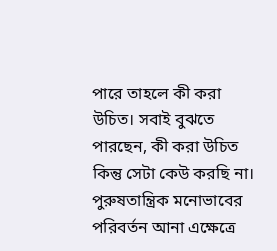পারে তাহলে কী করা উচিত। সবাই বুঝতে পারছেন, কী করা উচিত কিন্তু সেটা কেউ করছি না। পুরুষতান্ত্রিক মনোভাবের পরিবর্তন আনা এক্ষেত্রে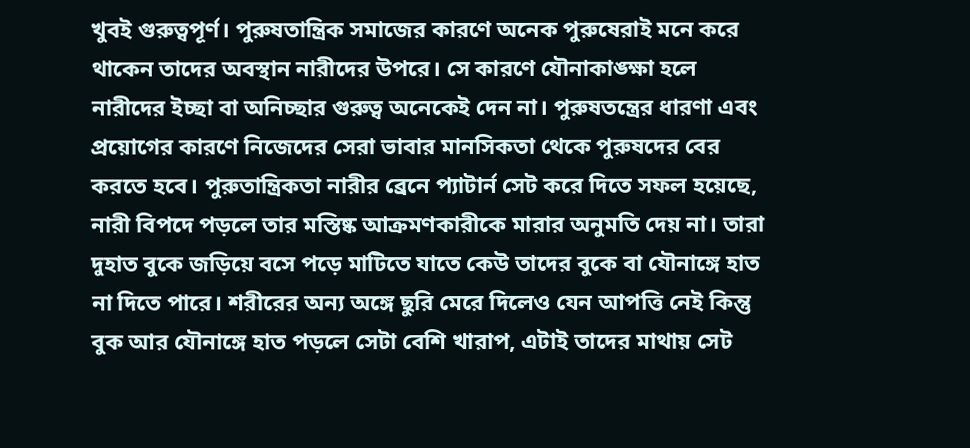খুবই গুরুত্বপূর্ণ। পুরুষতান্ত্রিক সমাজের কারণে অনেক পুরুষেরাই মনে করে থাকেন তাদের অবস্থান নারীদের উপরে। সে কারণে যৌনাকাঙ্ক্ষা হলে নারীদের ইচ্ছা বা অনিচ্ছার গুরুত্ব অনেকেই দেন না। পুরুষতন্ত্রের ধারণা এবং প্রয়োগের কারণে নিজেদের সেরা ভাবার মানসিকতা থেকে পুরুষদের বের করতে হবে। পুরুতান্ত্রিকতা নারীর ব্রেনে প্যাটার্ন সেট করে দিতে সফল হয়েছে, নারী বিপদে পড়লে তার মস্তিষ্ক আক্রমণকারীকে মারার অনুমতি দেয় না। তারা দুহাত বুকে জড়িয়ে বসে পড়ে মাটিতে যাতে কেউ তাদের বুকে বা যৌনাঙ্গে হাত না দিতে পারে। শরীরের অন্য অঙ্গে ছুরি মেরে দিলেও যেন আপত্তি নেই কিন্তু বুক আর যৌনাঙ্গে হাত পড়লে সেটা বেশি খারাপ, এটাই তাদের মাথায় সেট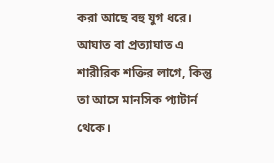করা আছে বহু যুগ ধরে। আঘাত বা প্রত্যাঘাত এ শারীরিক শক্তির লাগে, কিন্তু তা আসে মানসিক প্যাটার্ন থেকে।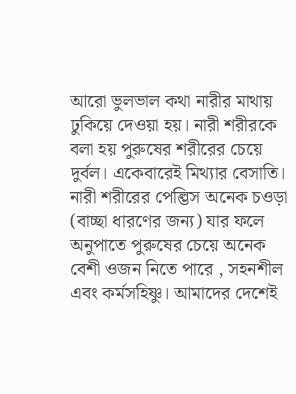আরো ভুলভাল কথা নারীর মাথায় ঢুকিয়ে দেওয়া হয়। নারী শরীরকে বলা হয় পুরুষের শরীরের চেয়ে দুর্বল। একেবারেই মিথ্যার বেসাতি। নারী শরীরের পেল্ভিস অনেক চওড়া (বাচ্ছা ধারণের জন্য) যার ফলে অনুপাতে পুরুষের চেয়ে অনেক বেশী ওজন নিতে পারে , সহনশীল এবং কর্মসহিষ্ণু। আমাদের দেশেই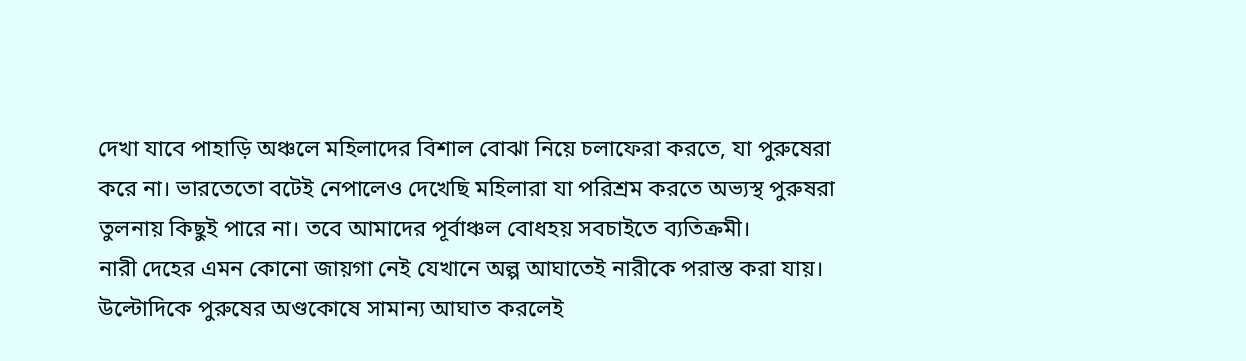দেখা যাবে পাহাড়ি অঞ্চলে মহিলাদের বিশাল বোঝা নিয়ে চলাফেরা করতে, যা পুরুষেরা করে না। ভারতেতো বটেই নেপালেও দেখেছি মহিলারা যা পরিশ্রম করতে অভ্যস্থ পুরুষরা তুলনায় কিছুই পারে না। তবে আমাদের পূর্বাঞ্চল বোধহয় সবচাইতে ব্যতিক্রমী।
নারী দেহের এমন কোনো জায়গা নেই যেখানে অল্প আঘাতেই নারীকে পরাস্ত করা যায়। উল্টোদিকে পুরুষের অণ্ডকোষে সামান্য আঘাত করলেই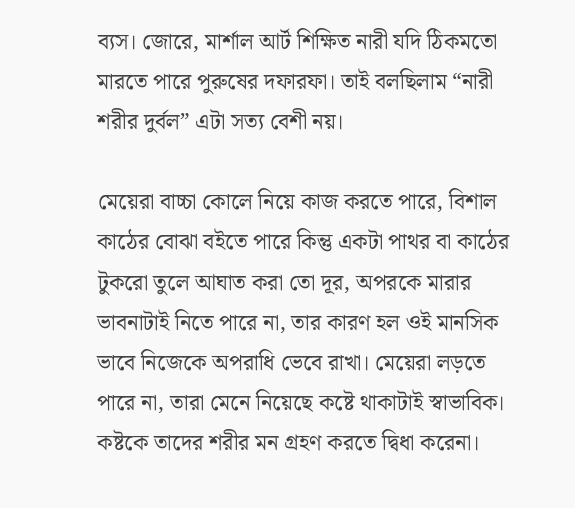ব্যস। জোরে, মার্শাল আর্ট শিক্ষিত নারী যদি ঠিকমতো মারতে পারে পুরুষের দফারফা। তাই বলছিলাম “নারী শরীর দুর্বল” এটা সত্য বেশী নয়।

মেয়েরা বাচ্চা কোলে নিয়ে কাজ করতে পারে, বিশাল কাঠের বোঝা বইতে পারে কিন্তু একটা পাথর বা কাঠের টুকরো তুলে আঘাত করা তো দূর, অপরকে মারার ভাবনাটাই নিতে পারে না, তার কারণ হল ওই মানসিক ভাবে নিজেকে অপরাধি ভেবে রাখা। মেয়েরা লড়তে পারে না, তারা মেনে নিয়েছে কষ্টে থাকাটাই স্বাভাবিক। কষ্টকে তাদের শরীর মন গ্রহণ করতে দ্বিধা করেনা।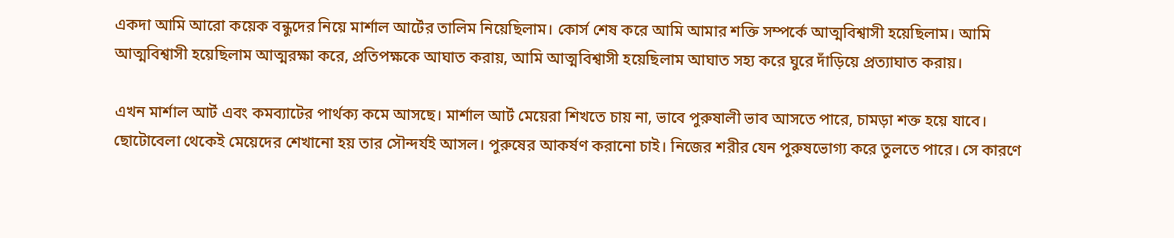একদা আমি আরো কয়েক বন্ধুদের নিয়ে মার্শাল আর্টের তালিম নিয়েছিলাম। কোর্স শেষ করে আমি আমার শক্তি সম্পর্কে আত্মবিশ্বাসী হয়েছিলাম। আমি আত্মবিশ্বাসী হয়েছিলাম আত্মরক্ষা করে, প্রতিপক্ষকে আঘাত করায়, আমি আত্মবিশ্বাসী হয়েছিলাম আঘাত সহ্য করে ঘুরে দাঁড়িয়ে প্রত্যাঘাত করায়।

এখন মার্শাল আর্ট এবং কমব্যাটের পার্থক্য কমে আসছে। মার্শাল আর্ট মেয়েরা শিখতে চায় না, ভাবে পুরুষালী ভাব আসতে পারে, চামড়া শক্ত হয়ে যাবে। ছোটোবেলা থেকেই মেয়েদের শেখানো হয় তার সৌন্দর্যই আসল। পুরুষের আকর্ষণ করানো চাই। নিজের শরীর যেন পুরুষভোগ্য করে তুলতে পারে। সে কারণে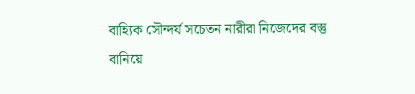বাহ্যিক সৌন্দর্য সচেতন নারীরা নিজেদের বস্তু বানিয়ে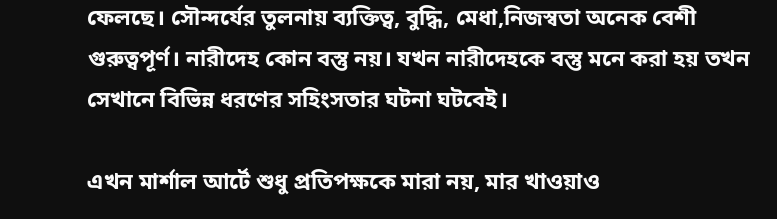ফেলছে। সৌন্দর্যের তুলনায় ব্যক্তিত্ব, বুদ্ধি, মেধা,নিজস্বতা অনেক বেশী গুরুত্বপূর্ণ। নারীদেহ কোন বস্তু নয়। যখন নারীদেহকে বস্তু মনে করা হয় তখন সেখানে বিভিন্ন ধরণের সহিংসতার ঘটনা ঘটবেই।

এখন মার্শাল আর্টে শুধু প্রতিপক্ষকে মারা নয়, মার খাওয়াও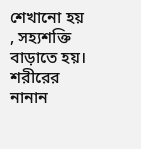শেখানো হয় , সহ্যশক্তি বাড়াতে হয়। শরীরের নানান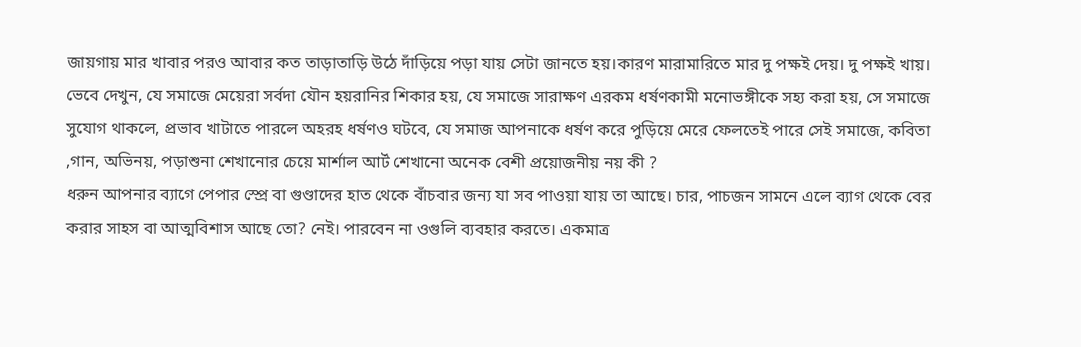জায়গায় মার খাবার পরও আবার কত তাড়াতাড়ি উঠে দাঁড়িয়ে পড়া যায় সেটা জানতে হয়।কারণ মারামারিতে মার দু পক্ষই দেয়। দু পক্ষই খায়।
ভেবে দেখুন, যে সমাজে মেয়েরা সর্বদা যৌন হয়রানির শিকার হয়, যে সমাজে সারাক্ষণ এরকম ধর্ষণকামী মনোভঙ্গীকে সহ্য করা হয়, সে সমাজে সুযোগ থাকলে, প্রভাব খাটাতে পারলে অহরহ ধর্ষণও ঘটবে, যে সমাজ আপনাকে ধর্ষণ করে পুড়িয়ে মেরে ফেলতেই পারে সেই সমাজে, কবিতা ,গান, অভিনয়, পড়াশুনা শেখানোর চেয়ে মার্শাল আর্ট শেখানো অনেক বেশী প্রয়োজনীয় নয় কী ?
ধরুন আপনার ব্যাগে পেপার স্প্রে বা গুণ্ডাদের হাত থেকে বাঁচবার জন্য যা সব পাওয়া যায় তা আছে। চার, পাচজন সামনে এলে ব্যাগ থেকে বের করার সাহস বা আত্মবিশাস আছে তো? নেই। পারবেন না ওগুলি ব্যবহার করতে। একমাত্র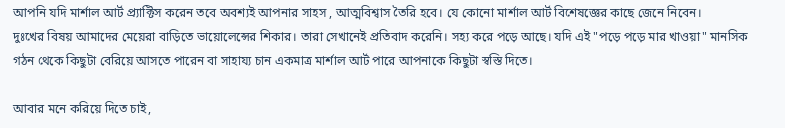আপনি যদি মার্শাল আর্ট প্র্যাক্টিস করেন তবে অবশ্যই আপনার সাহস , আত্মবিশ্বাস তৈরি হবে। যে কোনো মার্শাল আর্ট বিশেষজ্ঞের কাছে জেনে নিবেন।
দুঃখের বিষয় আমাদের মেয়েরা বাড়িতে ভায়োলেন্সের শিকার। তারা সেখানেই প্রতিবাদ করেনি। সহ্য করে পড়ে আছে। যদি এই "পড়ে পড়ে মার খাওয়া" মানসিক গঠন থেকে কিছুটা বেরিয়ে আসতে পারেন বা সাহায্য চান একমাত্র মার্শাল আর্ট পারে আপনাকে কিছুটা স্বস্তি দিতে।

আবার মনে করিয়ে দিতে চাই,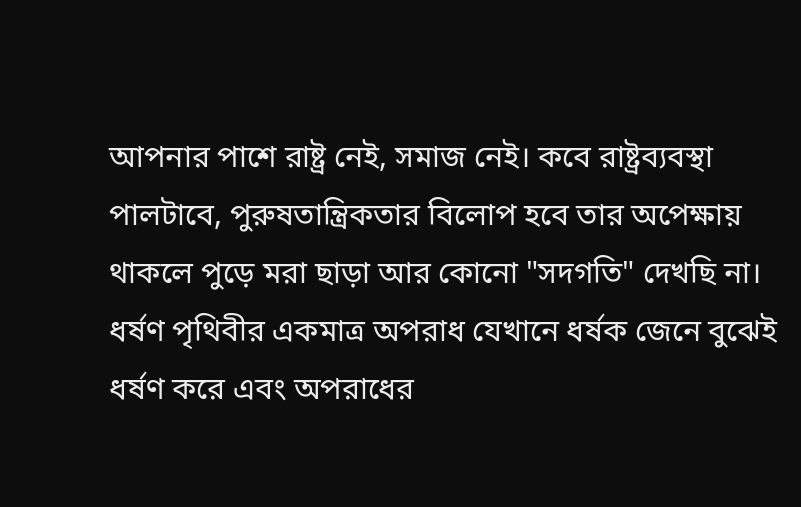আপনার পাশে রাষ্ট্র নেই, সমাজ নেই। কবে রাষ্ট্রব্যবস্থা পালটাবে, পুরুষতান্ত্রিকতার বিলোপ হবে তার অপেক্ষায় থাকলে পুড়ে মরা ছাড়া আর কোনো "সদগতি" দেখছি না।
ধর্ষণ পৃথিবীর একমাত্র অপরাধ যেখানে ধর্ষক জেনে বুঝেই ধর্ষণ করে এবং অপরাধের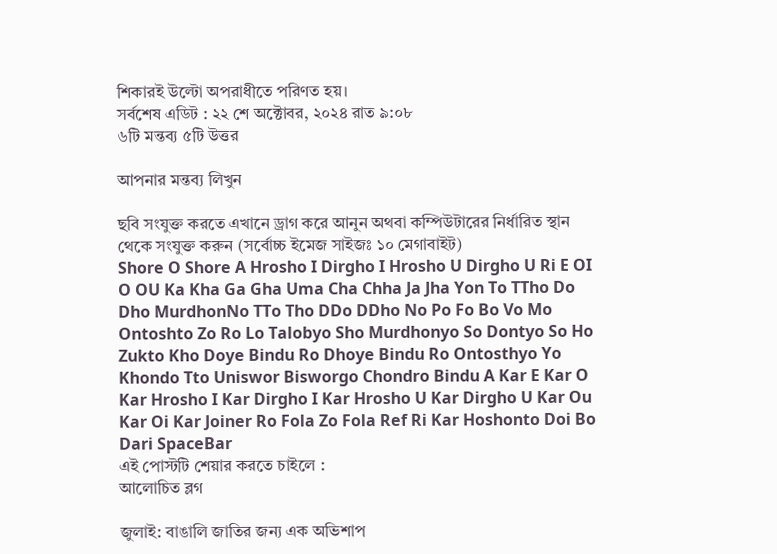শিকারই উল্টো অপরাধীতে পরিণত হয়।
সর্বশেষ এডিট : ২২ শে অক্টোবর, ২০২৪ রাত ৯:০৮
৬টি মন্তব্য ৫টি উত্তর

আপনার মন্তব্য লিখুন

ছবি সংযুক্ত করতে এখানে ড্রাগ করে আনুন অথবা কম্পিউটারের নির্ধারিত স্থান থেকে সংযুক্ত করুন (সর্বোচ্চ ইমেজ সাইজঃ ১০ মেগাবাইট)
Shore O Shore A Hrosho I Dirgho I Hrosho U Dirgho U Ri E OI O OU Ka Kha Ga Gha Uma Cha Chha Ja Jha Yon To TTho Do Dho MurdhonNo TTo Tho DDo DDho No Po Fo Bo Vo Mo Ontoshto Zo Ro Lo Talobyo Sho Murdhonyo So Dontyo So Ho Zukto Kho Doye Bindu Ro Dhoye Bindu Ro Ontosthyo Yo Khondo Tto Uniswor Bisworgo Chondro Bindu A Kar E Kar O Kar Hrosho I Kar Dirgho I Kar Hrosho U Kar Dirgho U Kar Ou Kar Oi Kar Joiner Ro Fola Zo Fola Ref Ri Kar Hoshonto Doi Bo Dari SpaceBar
এই পোস্টটি শেয়ার করতে চাইলে :
আলোচিত ব্লগ

জুলাই: বাঙালি জাতির জন্য এক অভিশাপ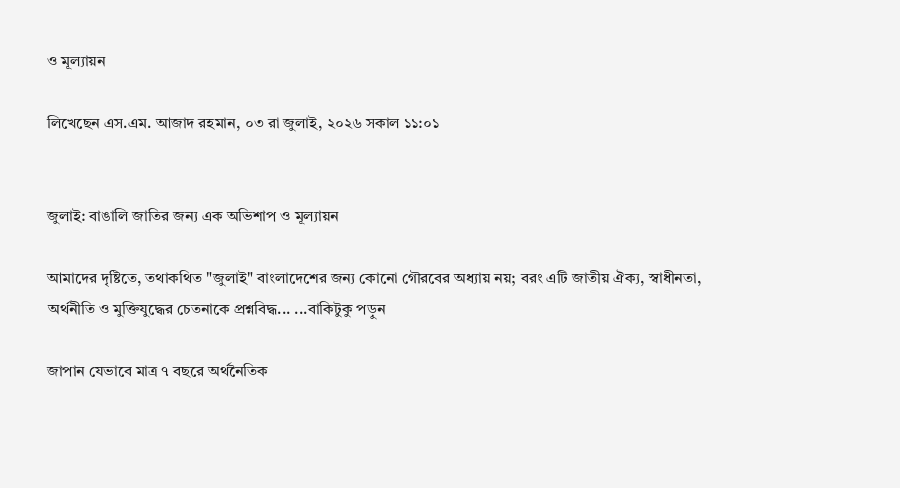ও মূল্যায়ন

লিখেছেন এস.এম. আজাদ রহমান, ০৩ রা জুলাই, ২০২৬ সকাল ১১:০১


জুলাই: বাঙালি জাতির জন্য এক অভিশাপ ও মূল্যায়ন

আমাদের দৃষ্টিতে, তথাকথিত "জুলাই" বাংলাদেশের জন্য কোনো গৌরবের অধ্যায় নয়; বরং এটি জাতীয় ঐক্য, স্বাধীনতা, অর্থনীতি ও মুক্তিযুদ্ধের চেতনাকে প্রশ্নবিদ্ধ... ...বাকিটুকু পড়ুন

জাপান যেভাবে মাত্র ৭ বছরে অর্থনৈতিক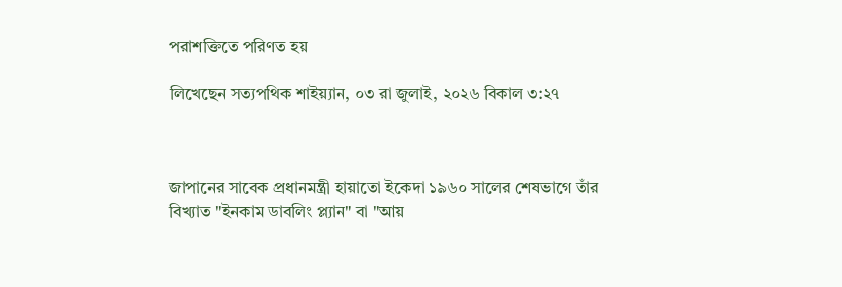পরাশক্তিতে পরিণত হয়

লিখেছেন সত্যপথিক শাইয়্যান, ০৩ রা জুলাই, ২০২৬ বিকাল ৩:২৭



জাপানের সাবেক প্রধানমন্ত্রী হায়াতো ইকেদা ১৯৬০ সালের শেষভাগে তাঁর বিখ্যাত "ইনকাম ডাবলিং প্ল্যান" বা "আয়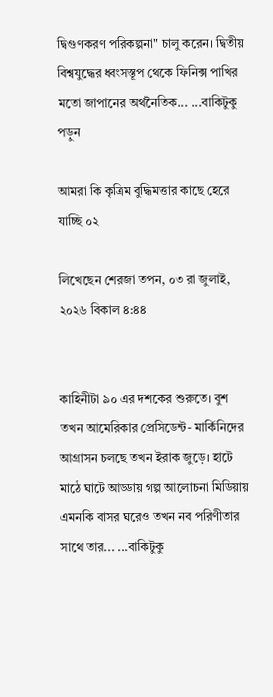দ্বিগুণকরণ পরিকল্পনা" চালু করেন। দ্বিতীয় বিশ্বযুদ্ধের ধ্বংসস্তূপ থেকে ফিনিক্স পাখির মতো জাপানের অর্থনৈতিক... ...বাকিটুকু পড়ুন

আমরা কি কৃত্রিম বুদ্ধিমত্তার কাছে হেরে যাচ্ছি ০২

লিখেছেন শেরজা তপন, ০৩ রা জুলাই, ২০২৬ বিকাল ৪:৪৪


কাহিনীটা ৯০ এর দশকের শুরুতে। বুশ তখন আমেরিকার প্রেসিডেন্ট- মার্কিনিদের আগ্রাসন চলছে তখন ইরাক জুড়ে। হাটে মাঠে ঘাটে আড্ডায় গল্প আলোচনা মিডিয়ায় এমনকি বাসর ঘরেও তখন নব পরিণীতার সাথে তার... ...বাকিটুকু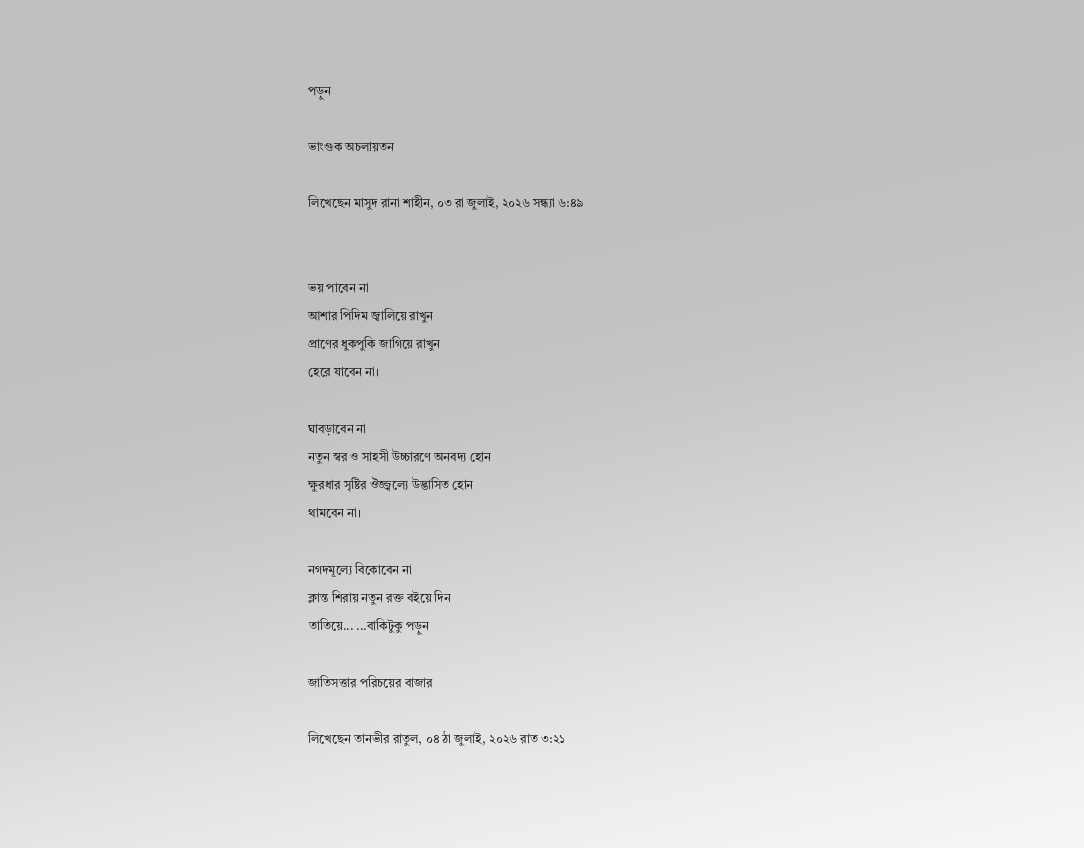পড়ুন

ভাংগুক অচলায়তন

লিখেছেন মাসুদ রানা শাহীন, ০৩ রা জুলাই, ২০২৬ সন্ধ্যা ৬:৪৯


ভয় পাবেন না
আশার পিদিম জ্বালিয়ে রাখুন
প্রাণের ধুকপুকি জাগিয়ে রাখুন
হেরে যাবেন না।

ঘাবড়াবেন না
নতুন স্বর ও সাহসী উচ্চারণে অনবদ্য হোন
ক্ষুরধার সৃষ্টির ঔজ্জ্বল্যে উদ্ভাসিত হোন
থামবেন না।

নগদমূল্যে বিকোবেন না
ক্লান্ত শিরায় নতুন রক্ত বইয়ে দিন
তাতিয়ে... ...বাকিটুকু পড়ুন

জাতিসত্তার পরিচয়ের বাজার

লিখেছেন তানভীর রাতুল, ০৪ ঠা জুলাই, ২০২৬ রাত ৩:২১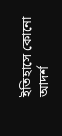ইতিহাসে কোনো আদর্শ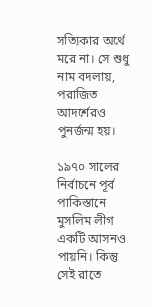সত্যিকার অর্থে মরে না। সে শুধু নাম বদলায়, পরাজিত আদর্শেরও পুনর্জন্ম হয়।

১৯৭০ সালের নির্বাচনে পূর্ব পাকিস্তানে মুসলিম লীগ একটি আসনও পায়নি। কিন্তু সেই রাতে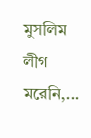মুসলিম লীগ মরেনি,...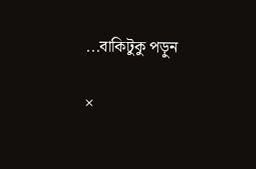...বাকিটুকু পড়ুন

×